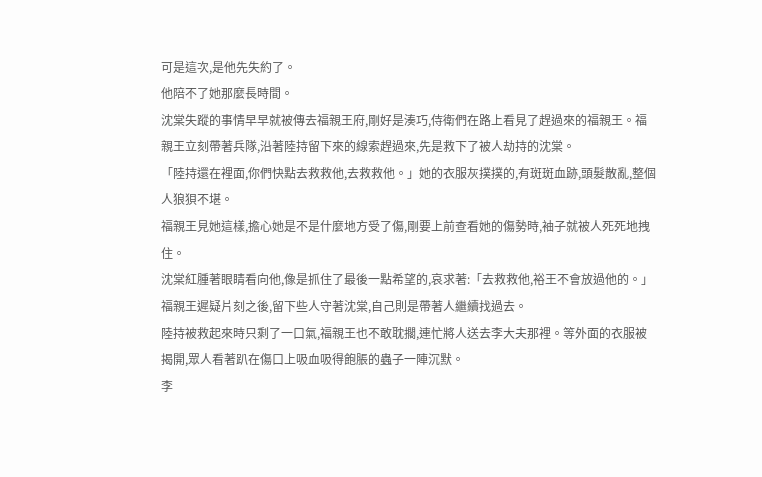可是這次,是他先失約了。
他陪不了她那麼長時間。
沈棠失蹤的事情早早就被傳去福親王府,剛好是湊巧,侍衛們在路上看見了趕過來的福親王。福親王立刻帶著兵隊,沿著陸持留下來的線索趕過來,先是救下了被人劫持的沈棠。
「陸持還在裡面,你們快點去救救他,去救救他。」她的衣服灰撲撲的,有斑斑血跡,頭髮散亂,整個人狼狽不堪。
福親王見她這樣,擔心她是不是什麼地方受了傷,剛要上前查看她的傷勢時,袖子就被人死死地拽住。
沈棠紅腫著眼睛看向他,像是抓住了最後一點希望的,哀求著:「去救救他,裕王不會放過他的。」
福親王遲疑片刻之後,留下些人守著沈棠,自己則是帶著人繼續找過去。
陸持被救起來時只剩了一口氣,福親王也不敢耽擱,連忙將人送去李大夫那裡。等外面的衣服被揭開,眾人看著趴在傷口上吸血吸得飽脹的蟲子一陣沉默。
李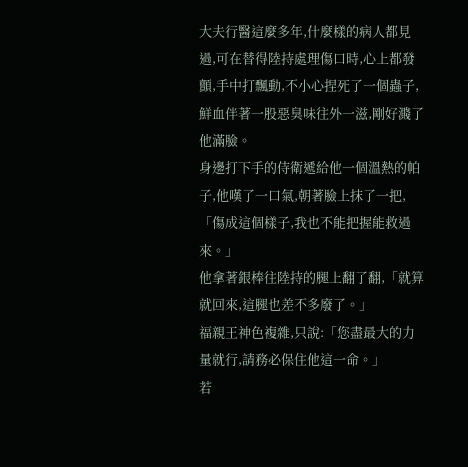大夫行醫這麼多年,什麼樣的病人都見過,可在替得陸持處理傷口時,心上都發顫,手中打飄動,不小心捏死了一個蟲子,鮮血伴著一股惡臭味往外一滋,剛好濺了他滿臉。
身邊打下手的侍衛遞給他一個溫熱的帕子,他嘆了一口氣,朝著臉上抹了一把,「傷成這個樣子,我也不能把握能救過來。」
他拿著銀棒往陸持的腿上翻了翻,「就算就回來,這腿也差不多廢了。」
福親王神色複雜,只說:「您盡最大的力量就行,請務必保住他這一命。」
若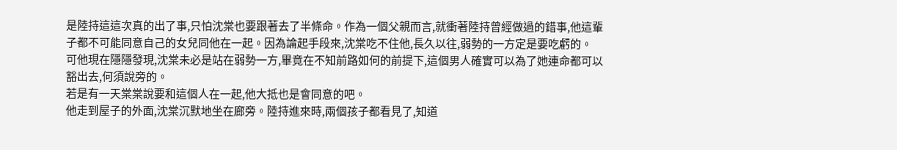是陸持這這次真的出了事,只怕沈棠也要跟著去了半條命。作為一個父親而言,就衝著陸持曾經做過的錯事,他這輩子都不可能同意自己的女兒同他在一起。因為論起手段來,沈棠吃不住他,長久以往,弱勢的一方定是要吃虧的。
可他現在隱隱發現,沈棠未必是站在弱勢一方,畢竟在不知前路如何的前提下,這個男人確實可以為了她連命都可以豁出去,何須說旁的。
若是有一天棠棠說要和這個人在一起,他大抵也是會同意的吧。
他走到屋子的外面,沈棠沉默地坐在廊旁。陸持進來時,兩個孩子都看見了,知道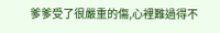爹爹受了很嚴重的傷,心裡難過得不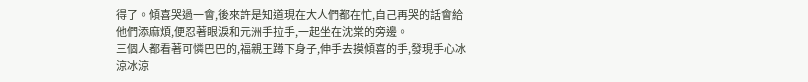得了。傾喜哭過一會,後來許是知道現在大人們都在忙,自己再哭的話會給他們添麻煩,便忍著眼淚和元洲手拉手,一起坐在沈棠的旁邊。
三個人都看著可憐巴巴的,福親王蹲下身子,伸手去摸傾喜的手,發現手心冰涼冰涼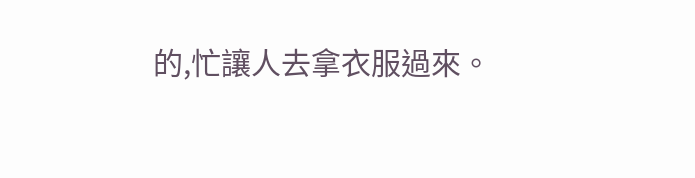的,忙讓人去拿衣服過來。